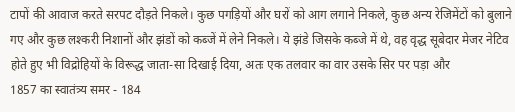टापों की आवाज करते सरपट दौड़ते निकले। कुछ पगड़ियों और घरों को आग लगाने निकले, कुछ अन्य रेजिमेंटों को बुलाने गए और कुछ लश्करी निशानों और झंडों को कब्जें में लेने निकले। ये झंडे जिसके कब्जे में थे, वह वृद्ध सूबेदार मेजर नेटिव होते हुए भी विद्रोहियों के विरूद्ध जाता-सा दिखाई दिया, अतः एक तलवार का वार उसके सिर पर पड़ा और
1857 का स्वातंत्र्य समर - 184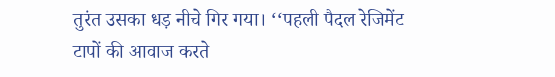तुरंत उसका धड़ नीचे गिर गया। ‘‘पहली पैदल रेजिमेंट
टापों की आवाज करते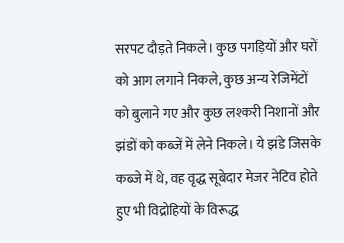सरपट दौड़ते निकले। कुछ पगड़ियों और घरों को आग लगाने निकले, कुछ अन्य रेजिमेंटों को बुलाने गए और कुछ लश्करी निशानों और झंडों को कब्जें में लेने निकले। ये झंडे जिसके कब्जे में थे, वह वृद्ध सूबेदार मेजर नेटिव होते हुए भी विद्रोहियों के विरूद्ध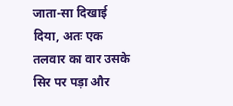जाता-सा दिखाई दिया, अतः एक तलवार का वार उसके सिर पर पड़ा और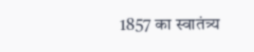1857 का स्वातंत्र्य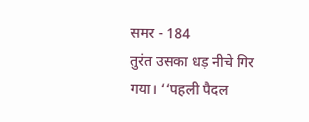समर - 184
तुरंत उसका धड़ नीचे गिर गया। ‘‘पहली पैदल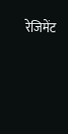रेजिमेंट